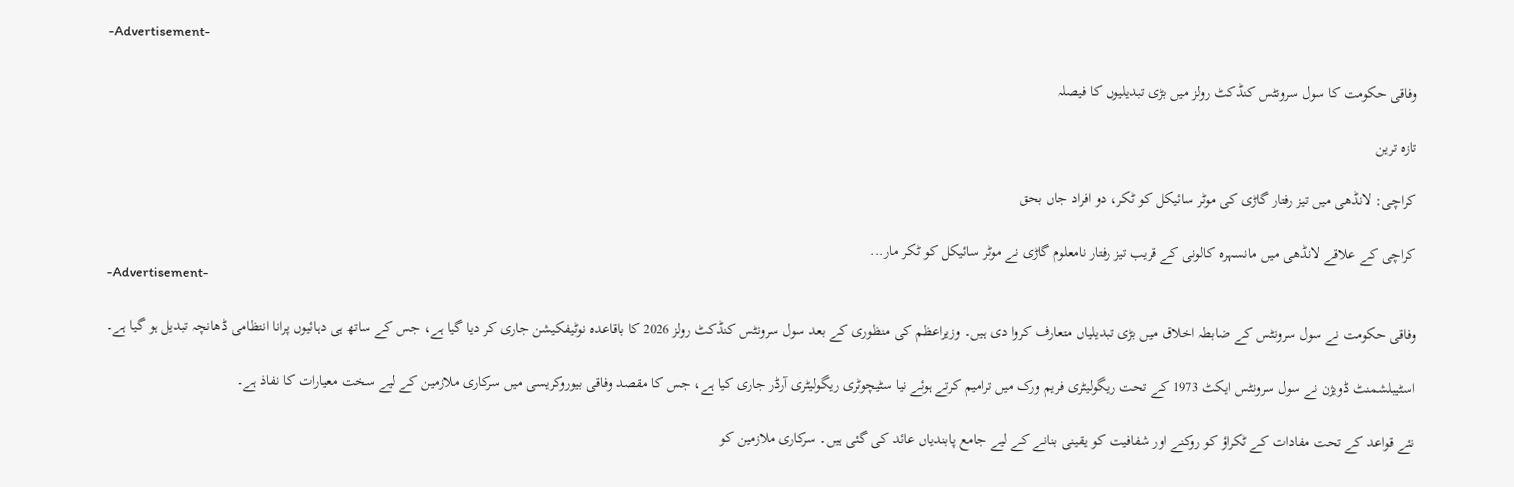-Advertisement-

وفاقی حکومت کا سول سرونٹس کنڈکٹ رولز میں بڑی تبدیلیوں کا فیصلہ

تازہ ترین

کراچی: لانڈھی میں تیز رفتار گاڑی کی موٹر سائیکل کو ٹکر، دو افراد جاں بحق

کراچی کے علاقے لانڈھی میں مانسہرہ کالونی کے قریب تیز رفتار نامعلوم گاڑی نے موٹر سائیکل کو ٹکر مار...
-Advertisement-

وفاقی حکومت نے سول سرونٹس کے ضابطہ اخلاق میں بڑی تبدیلیاں متعارف کروا دی ہیں۔ وزیراعظم کی منظوری کے بعد سول سرونٹس کنڈکٹ رولز 2026 کا باقاعدہ نوٹیفکیشن جاری کر دیا گیا ہے، جس کے ساتھ ہی دہائیوں پرانا انتظامی ڈھانچہ تبدیل ہو گیا ہے۔

اسٹیبلشمنٹ ڈویژن نے سول سرونٹس ایکٹ 1973 کے تحت ریگولیٹری فریم ورک میں ترامیم کرتے ہوئے نیا سٹیچوٹری ریگولیٹری آرڈر جاری کیا ہے، جس کا مقصد وفاقی بیوروکریسی میں سرکاری ملازمین کے لیے سخت معیارات کا نفاذ ہے۔

نئے قواعد کے تحت مفادات کے ٹکراؤ کو روکنے اور شفافیت کو یقینی بنانے کے لیے جامع پابندیاں عائد کی گئی ہیں۔ سرکاری ملازمین کو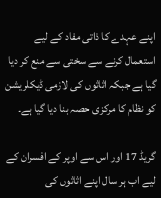اپنے عہدے کا ذاتی مفاد کے لیے استعمال کرنے سے سختی سے منع کر دیا گیا ہے جبکہ اثاثوں کی لازمی ڈیکلریشن کو نظام کا مرکزی حصہ بنا دیا گیا ہے۔

گریڈ 17 اور اس سے اوپر کے افسران کے لیے اب ہر سال اپنے اثاثوں کی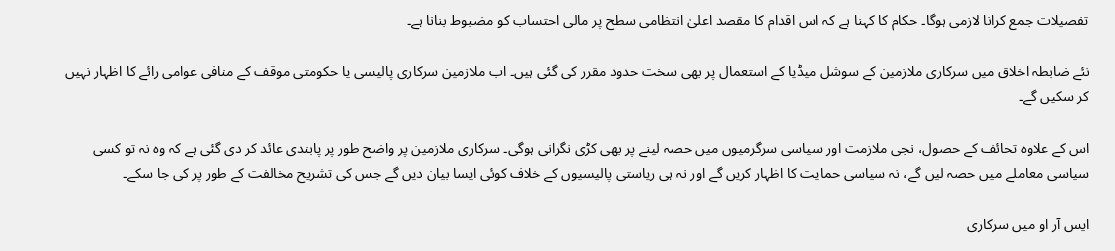تفصیلات جمع کرانا لازمی ہوگا۔ حکام کا کہنا ہے کہ اس اقدام کا مقصد اعلیٰ انتظامی سطح پر مالی احتساب کو مضبوط بنانا ہے۔

نئے ضابطہ اخلاق میں سرکاری ملازمین کے سوشل میڈیا کے استعمال پر بھی سخت حدود مقرر کی گئی ہیں۔ اب ملازمین سرکاری پالیسی یا حکومتی موقف کے منافی عوامی رائے کا اظہار نہیں کر سکیں گے۔

اس کے علاوہ تحائف کے حصول، نجی ملازمت اور سیاسی سرگرمیوں میں حصہ لینے پر بھی کڑی نگرانی ہوگی۔ سرکاری ملازمین پر واضح طور پر پابندی عائد کر دی گئی ہے کہ وہ نہ تو کسی سیاسی معاملے میں حصہ لیں گے، نہ سیاسی حمایت کا اظہار کریں گے اور نہ ہی ریاستی پالیسیوں کے خلاف کوئی ایسا بیان دیں گے جس کی تشریح مخالفت کے طور پر کی جا سکے۔

ایس آر او میں سرکاری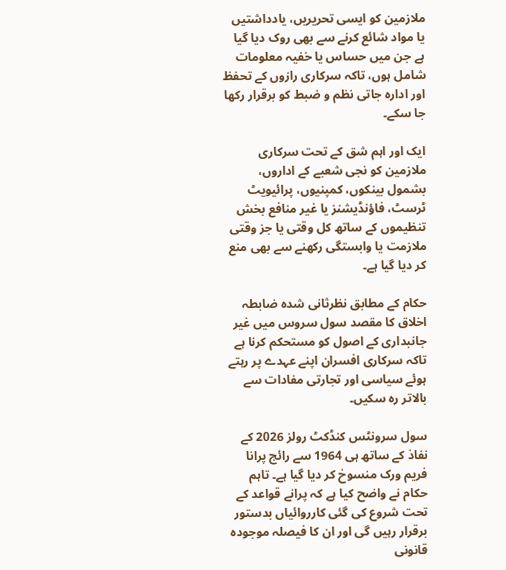ملازمین کو ایسی تحریریں، یادداشتیں یا مواد شائع کرنے سے بھی روک دیا گیا ہے جن میں حساس یا خفیہ معلومات شامل ہوں، تاکہ سرکاری رازوں کے تحفظ اور ادارہ جاتی نظم و ضبط کو برقرار رکھا جا سکے۔

ایک اور اہم شق کے تحت سرکاری ملازمین کو نجی شعبے کے اداروں، بشمول بینکوں، کمپنیوں، پرائیویٹ ٹرسٹ، فاؤنڈیشنز یا غیر منافع بخش تنظیموں کے ساتھ کل وقتی یا جز وقتی ملازمت یا وابستگی رکھنے سے بھی منع کر دیا گیا ہے۔

حکام کے مطابق نظرثانی شدہ ضابطہ اخلاق کا مقصد سول سروس میں غیر جانبداری کے اصول کو مستحکم کرنا ہے تاکہ سرکاری افسران اپنے عہدے پر رہتے ہوئے سیاسی اور تجارتی مفادات سے بالاتر رہ سکیں۔

سول سرونٹس کنڈکٹ رولز 2026 کے نفاذ کے ساتھ ہی 1964 سے رائج پرانا فریم ورک منسوخ کر دیا گیا ہے۔ تاہم حکام نے واضح کیا ہے کہ پرانے قواعد کے تحت شروع کی گئی کارروائیاں بدستور برقرار رہیں گی اور ان کا فیصلہ موجودہ قانونی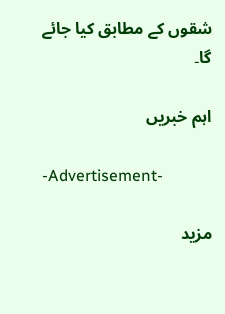شقوں کے مطابق کیا جائے گا۔

اہم خبریں

-Advertisement-

مزید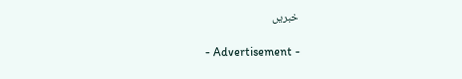خبریں

- Advertisement -